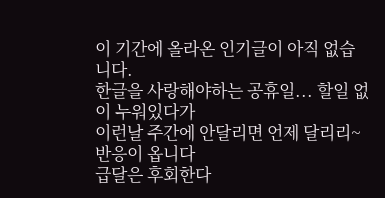이 기간에 올라온 인기글이 아직 없습니다.
한글을 사랑해야하는 공휴일... 할일 없이 누워있다가
이런날 주간에 안달리면 언제 달리리~ 반응이 옵니다
급달은 후회한다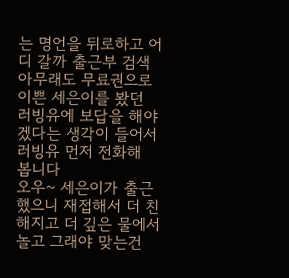는 명언을 뒤로하고 어디 갈까 출근부 검색
아무래도 무료권으로 이쁜 세은이를 봤던 러빙유에 보답을 해야겠다는 생각이 들어서
러빙유 먼저 전화해 봅니다
오우~ 세은이가 출근했으니 재접해서 더 친해지고 더 깊은 물에서 놀고 그래야 맞는건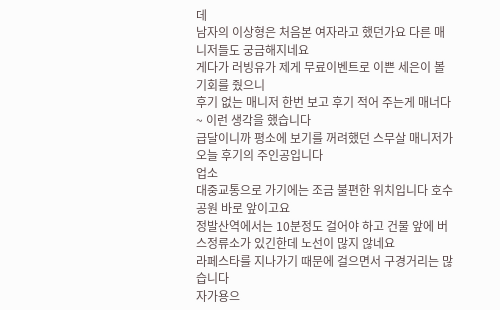데
남자의 이상형은 처음본 여자라고 했던가요 다른 매니저들도 궁금해지네요
게다가 러빙유가 제게 무료이벤트로 이쁜 세은이 볼 기회를 줬으니
후기 없는 매니저 한번 보고 후기 적어 주는게 매너다~ 이런 생각을 했습니다
급달이니까 평소에 보기를 꺼려했던 스무살 매니저가 오늘 후기의 주인공입니다
업소
대중교통으로 가기에는 조금 불편한 위치입니다 호수공원 바로 앞이고요
정발산역에서는 10분정도 걸어야 하고 건물 앞에 버스정류소가 있긴한데 노선이 많지 않네요
라페스타를 지나가기 때문에 걸으면서 구경거리는 많습니다
자가용으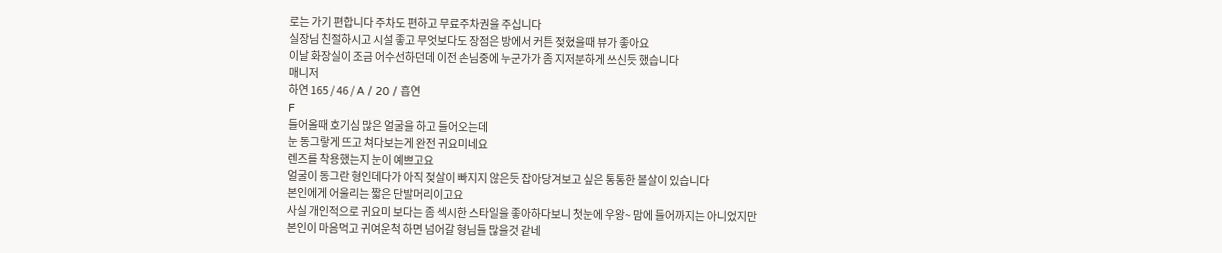로는 가기 편합니다 주차도 편하고 무료주차권을 주십니다
실장님 친절하시고 시설 좋고 무엇보다도 장점은 방에서 커튼 젖혔을때 뷰가 좋아요
이날 화장실이 조금 어수선하던데 이전 손님중에 누군가가 좀 지저분하게 쓰신듯 했습니다
매니저
하연 165 / 46 / A / 20 / 흡연
F
들어올때 호기심 많은 얼굴을 하고 들어오는데
눈 동그랗게 뜨고 쳐다보는게 완전 귀요미네요
렌즈를 착용했는지 눈이 예쁘고요
얼굴이 동그란 형인데다가 아직 젖살이 빠지지 않은듯 잡아당겨보고 싶은 통통한 볼살이 있습니다
본인에게 어울리는 짧은 단발머리이고요
사실 개인적으로 귀요미 보다는 좀 섹시한 스타일을 좋아하다보니 첫눈에 우왕~ 맘에 들어까지는 아니었지만
본인이 마음먹고 귀여운척 하면 넘어갈 형님들 많을것 같네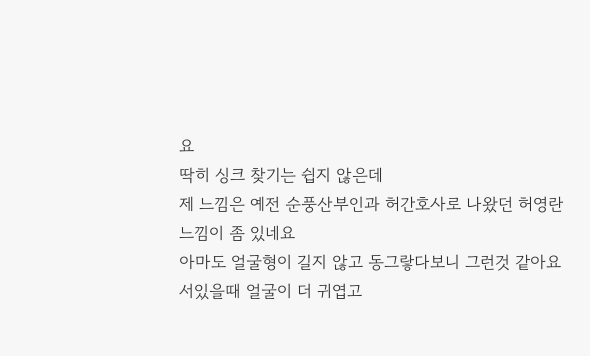요
딱히 싱크 찾기는 쉽지 않은데
제 느낌은 예전 순풍산부인과 허간호사로 나왔던 허영란 느낌이 좀 있네요
아마도 얼굴형이 길지 않고 동그랗다보니 그런것 같아요
서있을때 얼굴이 더 귀엽고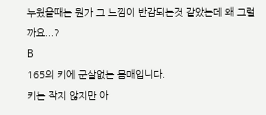누웠을때는 뭔가 그 느낌이 반감되는것 같았는데 왜 그럴까요...?
B
165의 키에 군살없는 몸매입니다.
키는 작지 않지만 아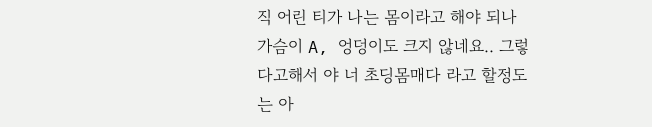직 어린 티가 나는 몸이라고 해야 되나
가슴이 A, 엉덩이도 크지 않네요.. 그렇다고해서 야 너 초딩몸매다 라고 할정도는 아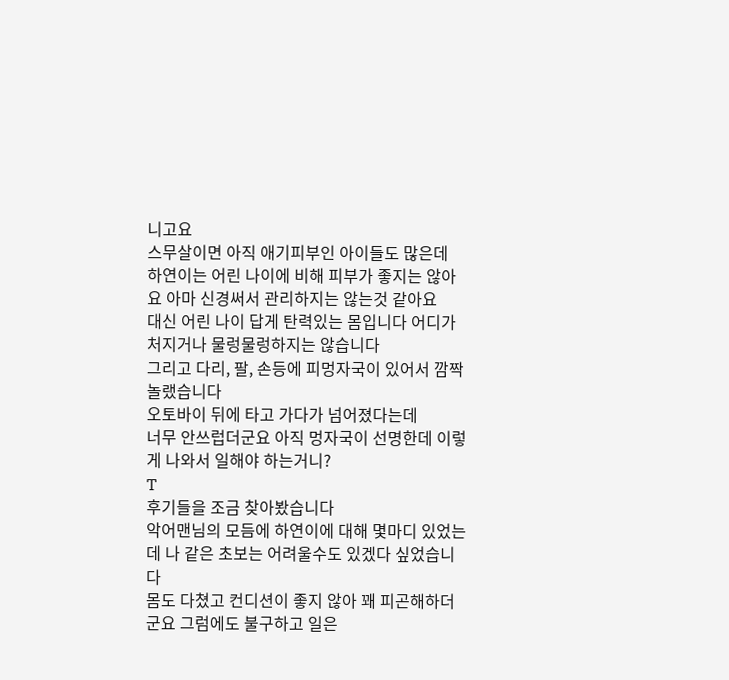니고요
스무살이면 아직 애기피부인 아이들도 많은데
하연이는 어린 나이에 비해 피부가 좋지는 않아요 아마 신경써서 관리하지는 않는것 같아요
대신 어린 나이 답게 탄력있는 몸입니다 어디가 처지거나 물렁물렁하지는 않습니다
그리고 다리, 팔, 손등에 피멍자국이 있어서 깜짝 놀랬습니다
오토바이 뒤에 타고 가다가 넘어졌다는데
너무 안쓰럽더군요 아직 멍자국이 선명한데 이렇게 나와서 일해야 하는거니?
T
후기들을 조금 찾아봤습니다
악어맨님의 모듬에 하연이에 대해 몇마디 있었는데 나 같은 초보는 어려울수도 있겠다 싶었습니다
몸도 다쳤고 컨디션이 좋지 않아 꽤 피곤해하더군요 그럼에도 불구하고 일은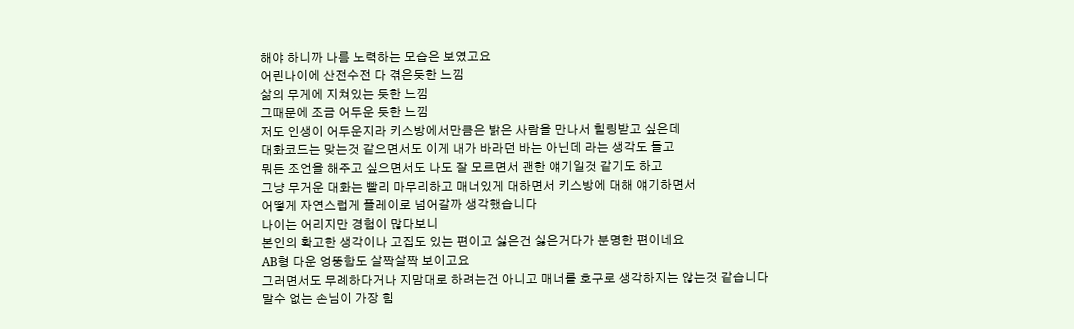해야 하니까 나름 노력하는 모습은 보였고요
어린나이에 산전수전 다 겪은듯한 느낌
삶의 무게에 지쳐있는 듯한 느낌
그때문에 조금 어두운 듯한 느낌
저도 인생이 어두운지라 키스방에서만큼은 밝은 사람을 만나서 힐링받고 싶은데
대화코드는 맞는것 같으면서도 이게 내가 바라던 바는 아닌데 라는 생각도 들고
뭐든 조언을 해주고 싶으면서도 나도 잘 모르면서 괜한 얘기일것 같기도 하고
그냥 무거운 대화는 빨리 마무리하고 매너있게 대하면서 키스방에 대해 얘기하면서
어떻게 자연스럽게 플레이로 넘어갈까 생각했습니다
나이는 어리지만 경험이 많다보니
본인의 확고한 생각이나 고집도 있는 편이고 싫은건 싫은거다가 분명한 편이네요
AB형 다운 엉뚱함도 살짝살짝 보이고요
그러면서도 무례하다거나 지맘대로 하려는건 아니고 매너를 호구로 생각하지는 않는것 같습니다
말수 없는 손님이 가장 힘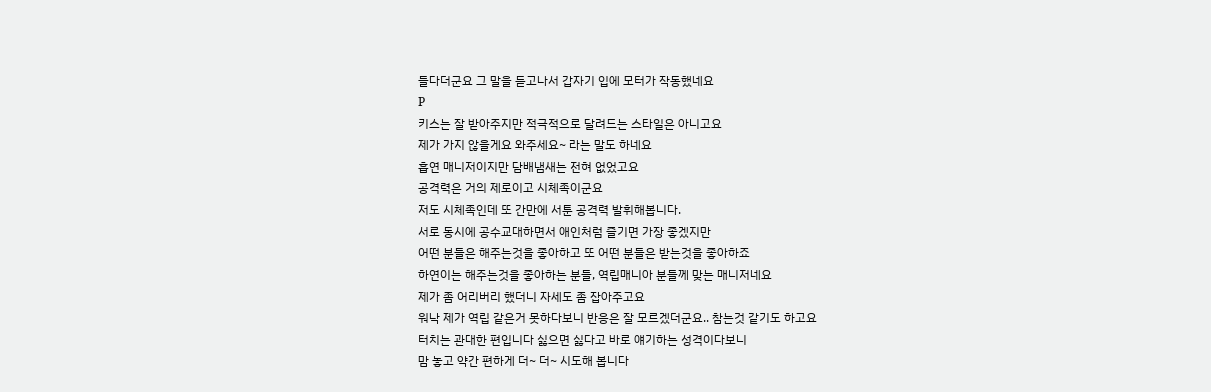들다더군요 그 말을 듣고나서 갑자기 입에 모터가 작동했네요
P
키스는 잘 받아주지만 적극적으로 달려드는 스타일은 아니고요
제가 가지 않을게요 와주세요~ 라는 말도 하네요
흡연 매니저이지만 담배냄새는 전혀 없었고요
공격력은 거의 제로이고 시체족이군요
저도 시체족인데 또 간만에 서툰 공격력 발휘해봅니다.
서로 동시에 공수교대하면서 애인처럼 즐기면 가장 좋겠지만
어떤 분들은 해주는것을 좋아하고 또 어떤 분들은 받는것을 좋아하죠
하연이는 해주는것을 좋아하는 분들, 역립매니아 분들께 맞는 매니저네요
제가 좀 어리버리 했더니 자세도 좀 잡아주고요
워낙 제가 역립 같은거 못하다보니 반응은 잘 모르겠더군요.. 참는것 같기도 하고요
터치는 관대한 편입니다 싫으면 싫다고 바로 얘기하는 성격이다보니
맘 놓고 약간 편하게 더~ 더~ 시도해 봅니다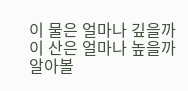이 물은 얼마나 깊을까 이 산은 얼마나 높을까 알아볼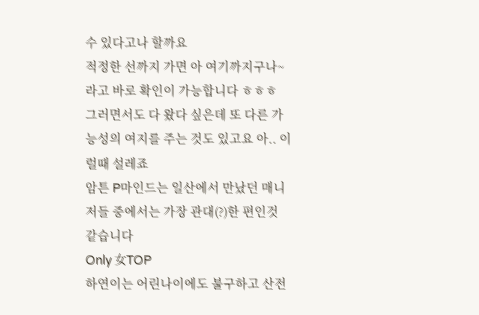수 있다고나 할까요
적정한 선까지 가면 아 여기까지구나~ 라고 바로 확인이 가능합니다 ㅎㅎㅎ
그러면서도 다 왔다 싶은데 또 다른 가능성의 여지를 주는 것도 있고요 아.. 이럴때 설레죠
암튼 P마인드는 일산에서 만났던 매니저들 중에서는 가장 관대(?)한 편인것 같습니다
Only 女TOP
하연이는 어린나이에도 불구하고 산전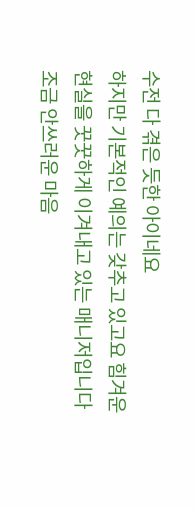수전 다 겪은 듯한 아이네요
하지만 기본적인 예의는 갖추고 있고요 힘겨운 현실을 꿋꿋하게 이겨내고 있는 매니저입니다
조금 안쓰러운 마음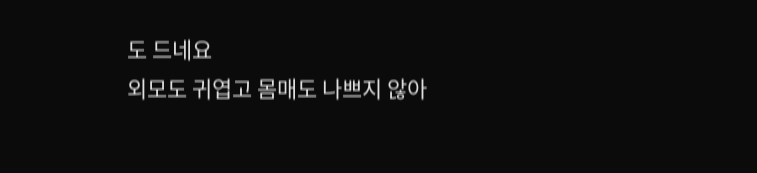도 드네요
외모도 귀엽고 몸매도 나쁘지 않아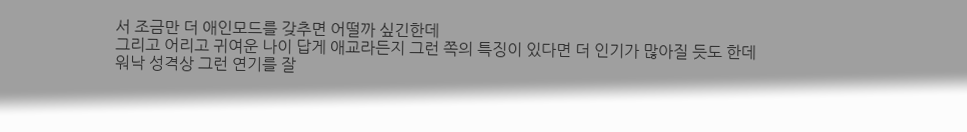서 조금만 더 애인모드를 갖추면 어떨까 싶긴한데
그리고 어리고 귀여운 나이 답게 애교라든지 그런 쪽의 특징이 있다면 더 인기가 많아질 듯도 한데
워낙 성격상 그런 연기를 잘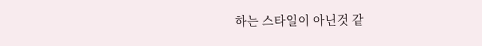하는 스타일이 아닌것 같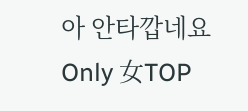아 안타깝네요
Only 女TOP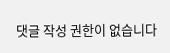댓글 작성 권한이 없습니다